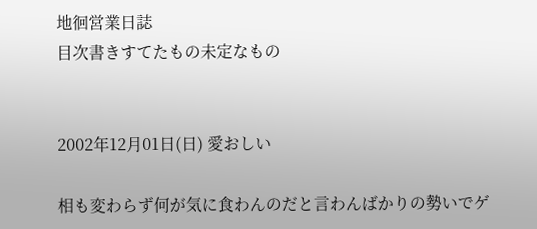地徊営業日誌
目次書きすてたもの未定なもの


2002年12月01日(日) 愛おしい

相も変わらず何が気に食わんのだと言わんばかりの勢いでゲ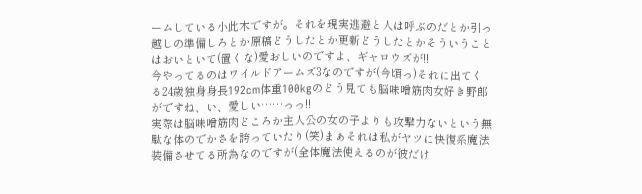ームしている小此木ですが。それを現実逃避と人は呼ぶのだとか引っ越しの準備しろとか原稿どうしたとか更新どうしたとかそういうことはおいといて(置くな)愛おしいのですよ、ギャロウズが!!
今やってるのはワイルドアームズ3なのですが(今頃っ)それに出てくる24歳独身身長192cm体重100kgのどう見ても脳味噌筋肉女好き野郎がですね、い、愛しい……っっ!!
実際は脳味噌筋肉どころか主人公の女の子よりも攻撃力ないという無駄な体のでかさを誇っていたり(笑)まぁそれは私がヤツに快復系魔法装備させてる所為なのですが(全体魔法使えるのが彼だけ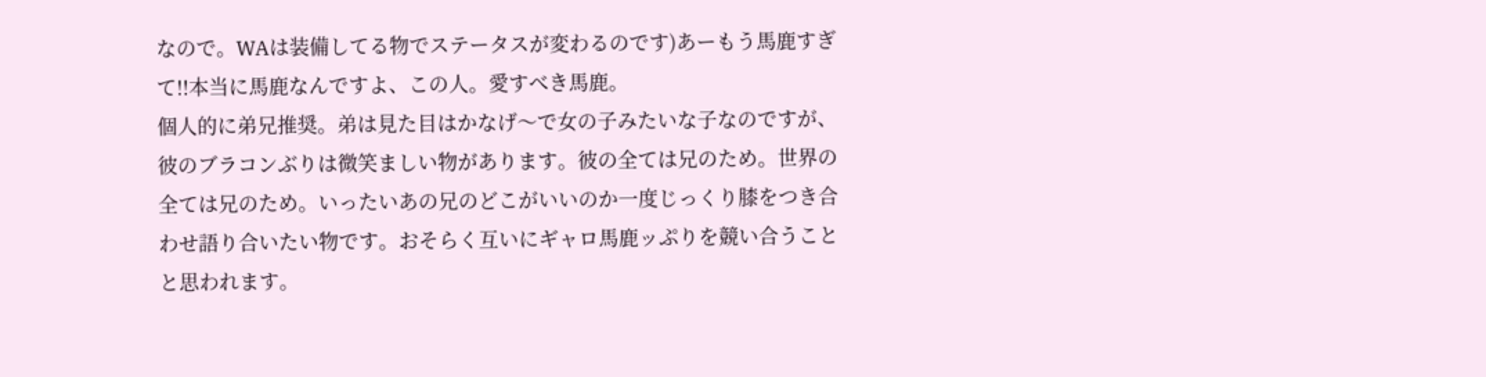なので。WAは装備してる物でステータスが変わるのです)あーもう馬鹿すぎて!!本当に馬鹿なんですよ、この人。愛すべき馬鹿。
個人的に弟兄推奨。弟は見た目はかなげ〜で女の子みたいな子なのですが、彼のブラコンぶりは微笑ましい物があります。彼の全ては兄のため。世界の全ては兄のため。いったいあの兄のどこがいいのか一度じっくり膝をつき合わせ語り合いたい物です。おそらく互いにギャロ馬鹿ッぷりを競い合うことと思われます。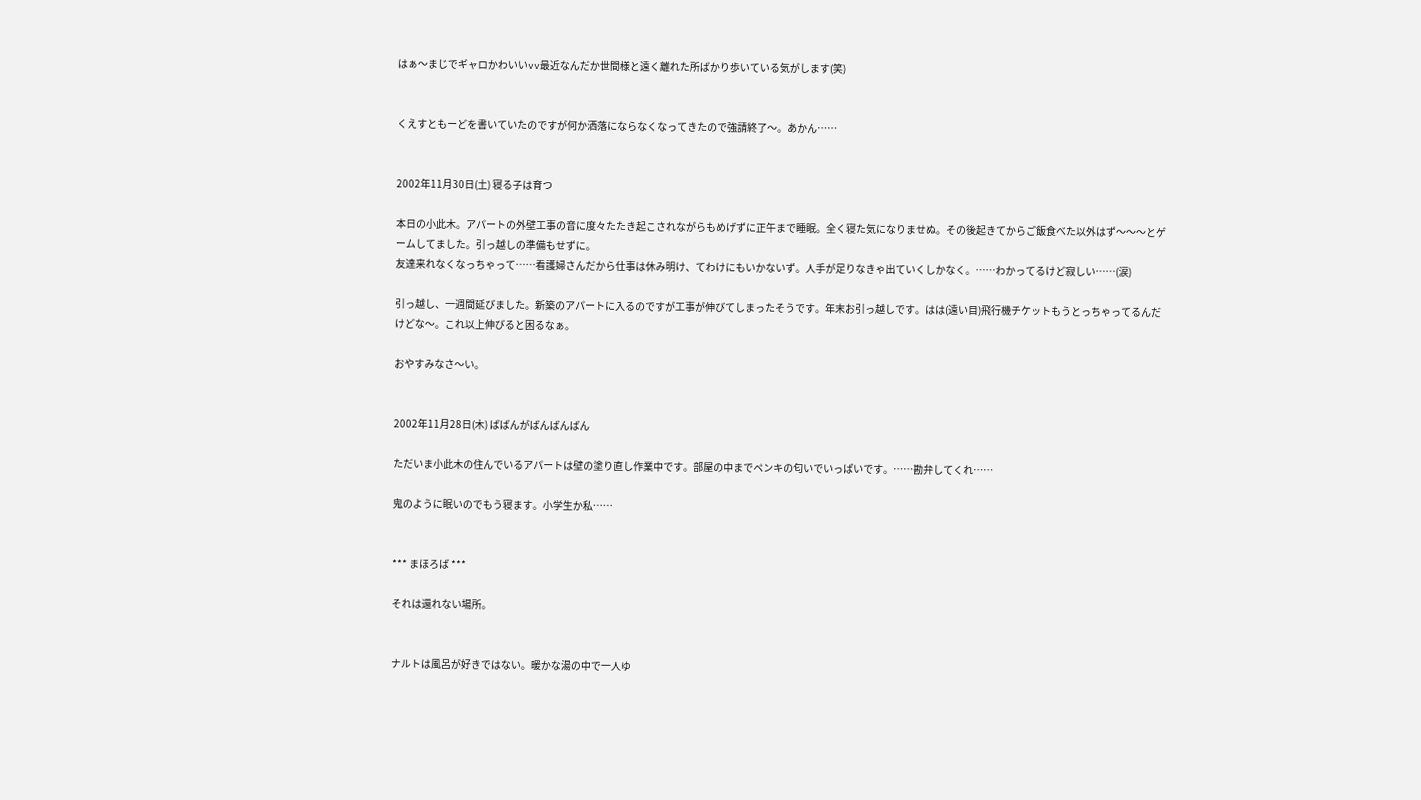はぁ〜まじでギャロかわいいvv最近なんだか世間様と遠く離れた所ばかり歩いている気がします(笑)


くえすともーどを書いていたのですが何か洒落にならなくなってきたので強請終了〜。あかん……


2002年11月30日(土) 寝る子は育つ

本日の小此木。アパートの外壁工事の音に度々たたき起こされながらもめげずに正午まで睡眠。全く寝た気になりませぬ。その後起きてからご飯食べた以外はず〜〜〜とゲームしてました。引っ越しの準備もせずに。
友達来れなくなっちゃって……看護婦さんだから仕事は休み明け、てわけにもいかないず。人手が足りなきゃ出ていくしかなく。……わかってるけど寂しい……(涙)

引っ越し、一週間延びました。新築のアパートに入るのですが工事が伸びてしまったそうです。年末お引っ越しです。はは(遠い目)飛行機チケットもうとっちゃってるんだけどな〜。これ以上伸びると困るなぁ。

おやすみなさ〜い。


2002年11月28日(木) ばばんがばんばんばん

ただいま小此木の住んでいるアパートは壁の塗り直し作業中です。部屋の中までペンキの匂いでいっぱいです。……勘弁してくれ……

鬼のように眠いのでもう寝ます。小学生か私……


*** まほろば ***

それは還れない場所。


ナルトは風呂が好きではない。暖かな湯の中で一人ゆ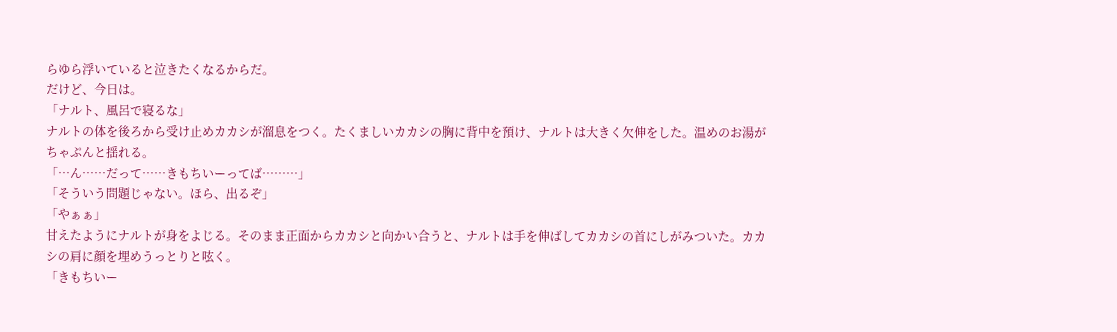らゆら浮いていると泣きたくなるからだ。
だけど、今日は。
「ナルト、風呂で寝るな」
ナルトの体を後ろから受け止めカカシが溜息をつく。たくましいカカシの胸に背中を預け、ナルトは大きく欠伸をした。温めのお湯がちゃぷんと揺れる。
「…ん……だって……きもちいーってば………」
「そういう問題じゃない。ほら、出るぞ」
「やぁぁ」
甘えたようにナルトが身をよじる。そのまま正面からカカシと向かい合うと、ナルトは手を伸ばしてカカシの首にしがみついた。カカシの肩に顔を埋めうっとりと呟く。
「きもちいー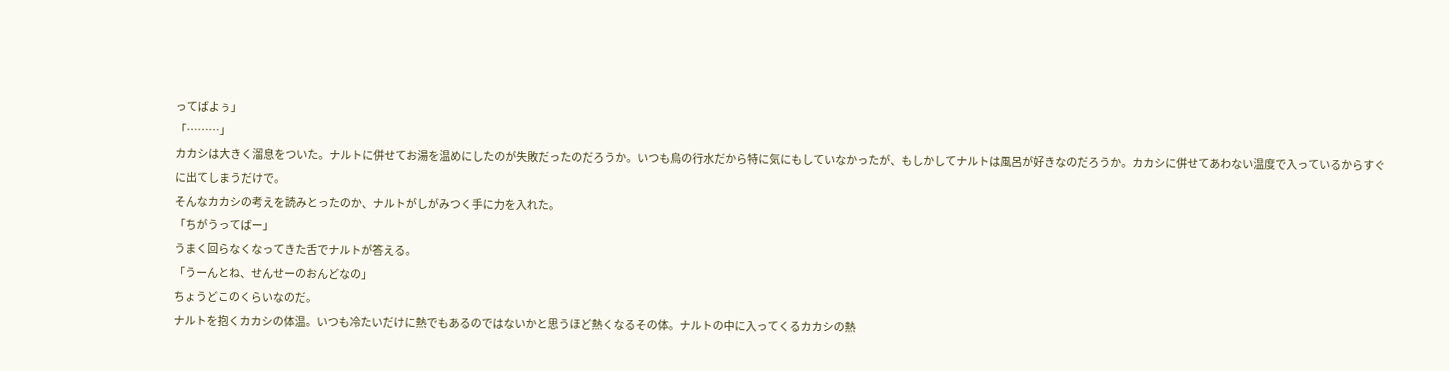ってばよぅ」
「………」
カカシは大きく溜息をついた。ナルトに併せてお湯を温めにしたのが失敗だったのだろうか。いつも烏の行水だから特に気にもしていなかったが、もしかしてナルトは風呂が好きなのだろうか。カカシに併せてあわない温度で入っているからすぐに出てしまうだけで。
そんなカカシの考えを読みとったのか、ナルトがしがみつく手に力を入れた。
「ちがうってばー」
うまく回らなくなってきた舌でナルトが答える。
「うーんとね、せんせーのおんどなの」
ちょうどこのくらいなのだ。
ナルトを抱くカカシの体温。いつも冷たいだけに熱でもあるのではないかと思うほど熱くなるその体。ナルトの中に入ってくるカカシの熱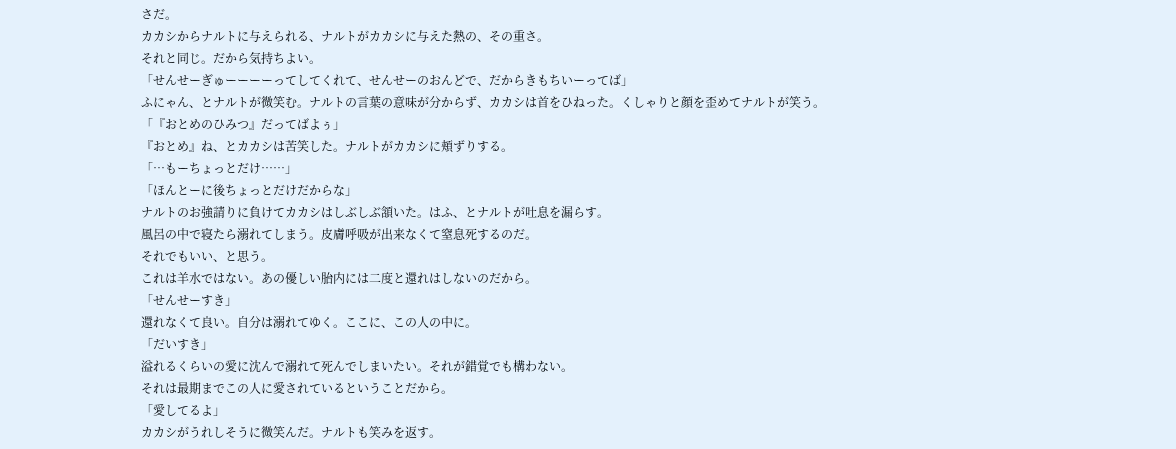さだ。
カカシからナルトに与えられる、ナルトがカカシに与えた熱の、その重さ。
それと同じ。だから気持ちよい。
「せんせーぎゅーーーーってしてくれて、せんせーのおんどで、だからきもちいーってば」
ふにゃん、とナルトが微笑む。ナルトの言葉の意味が分からず、カカシは首をひねった。くしゃりと顔を歪めてナルトが笑う。
「『おとめのひみつ』だってばよぅ」
『おとめ』ね、とカカシは苦笑した。ナルトがカカシに頬ずりする。
「…もーちょっとだけ……」
「ほんとーに後ちょっとだけだからな」
ナルトのお強請りに負けてカカシはしぶしぶ頷いた。はふ、とナルトが吐息を漏らす。
風呂の中で寝たら溺れてしまう。皮膚呼吸が出来なくて窒息死するのだ。
それでもいい、と思う。
これは羊水ではない。あの優しい胎内には二度と還れはしないのだから。
「せんせーすき」
還れなくて良い。自分は溺れてゆく。ここに、この人の中に。
「だいすき」
溢れるくらいの愛に沈んで溺れて死んでしまいたい。それが錯覚でも構わない。
それは最期までこの人に愛されているということだから。
「愛してるよ」
カカシがうれしそうに微笑んだ。ナルトも笑みを返す。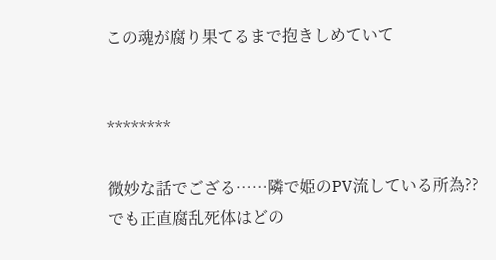この魂が腐り果てるまで抱きしめていて


********

微妙な話でござる……隣で姫のPV流している所為??でも正直腐乱死体はどの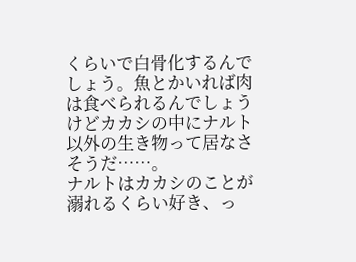くらいで白骨化するんでしょう。魚とかいれば肉は食べられるんでしょうけどカカシの中にナルト以外の生き物って居なさそうだ……。
ナルトはカカシのことが溺れるくらい好き、っ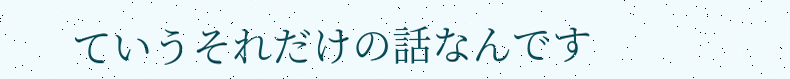ていうそれだけの話なんです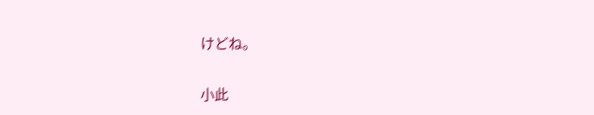けどね。


小此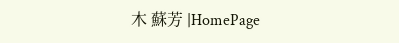木 蘇芳 |HomePage